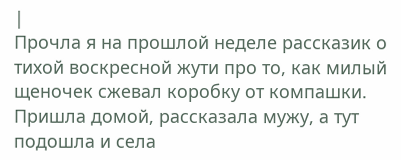|
Прочла я на прошлой неделе рассказик о тихой воскресной жути про то, как милый щеночек сжевал коробку от компашки. Пришла домой, рассказала мужу, а тут подошла и села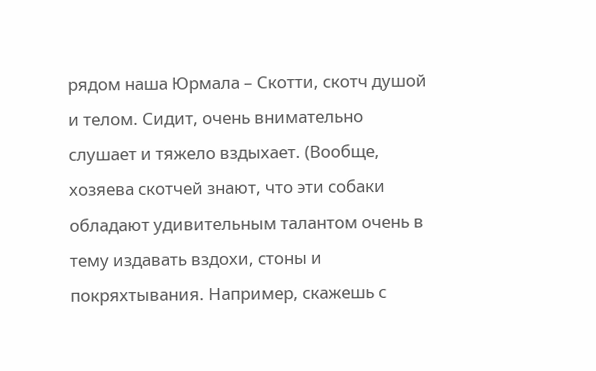рядом наша Юрмала – Скотти, скотч душой и телом. Сидит, очень внимательно слушает и тяжело вздыхает. (Вообще, хозяева скотчей знают, что эти собаки обладают удивительным талантом очень в тему издавать вздохи, стоны и покряхтывания. Например, скажешь с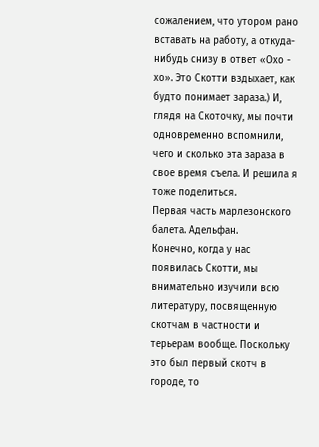сожалением, что утором рано вставать на работу, а откуда-нибудь снизу в ответ «Охо - хо». Это Скотти вздыхает, как будто понимает зараза.) И, глядя на Скоточку, мы почти одновременно вспомнили, чего и сколько эта зараза в свое время съела. И решила я тоже поделиться.
Первая часть марлезонского балета. Адельфан.
Конечно, когда у нас появилась Скотти, мы внимательно изучили всю литературу, посвященную скотчам в частности и терьерам вообще. Поскольку это был первый скотч в городе, то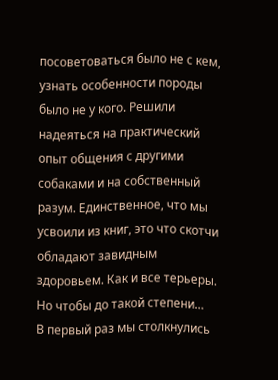посоветоваться было не с кем, узнать особенности породы было не у кого. Решили надеяться на практический опыт общения с другими собаками и на собственный разум. Единственное, что мы усвоили из книг, это что скотчи обладают завидным здоровьем. Как и все терьеры. Но чтобы до такой степени…
В первый раз мы столкнулись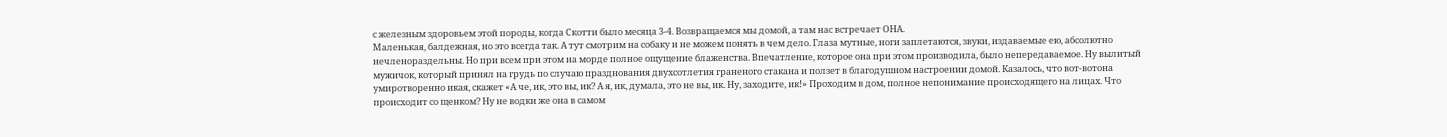с железным здоровьем этой породы, когда Скотти было месяца 3-4. Возвращаемся мы домой, а там нас встречает ОНА.
Маленькая, балдежная, но это всегда так. А тут смотрим на собаку и не можем понять в чем дело. Глаза мутные, ноги заплетаются, звуки, издаваемые ею, абсолютно нечленораздельны. Но при всем при этом на морде полное ощущение блаженства. Впечатление, которое она при этом производила, было непередаваемое. Ну вылитый мужичок, который принял на грудь по случаю празднования двухсотлетия граненого стакана и ползет в благодушном настроении домой. Казалось, что вот-вотона умиротворенно икая, скажет «А че, ик, это вы, ик? А я, ик, думала, это не вы, ик. Ну, заходите, ик!» Проходим в дом, полное непонимание происходящего на лицах. Что происходит со щенком? Ну не водки же она в самом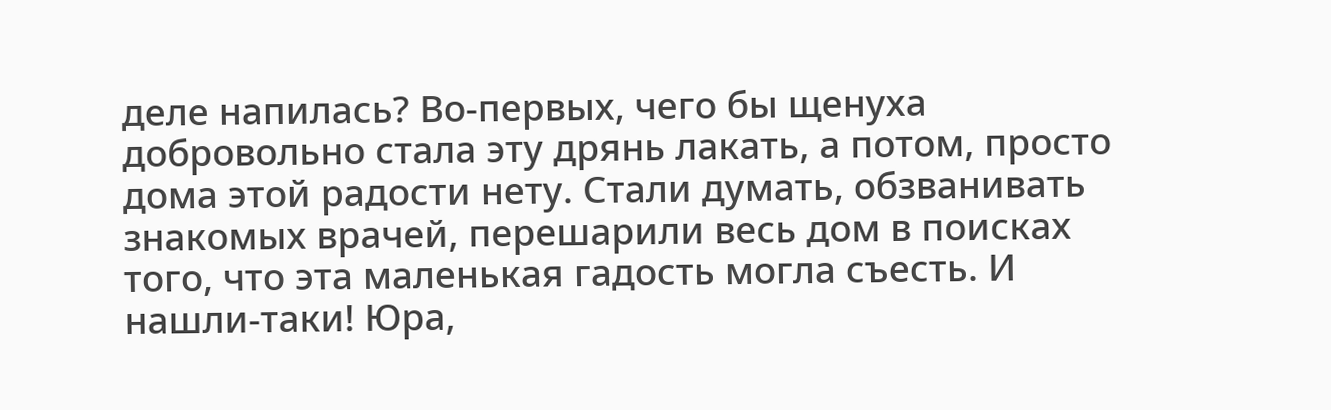деле напилась? Во-первых, чего бы щенуха добровольно стала эту дрянь лакать, а потом, просто дома этой радости нету. Стали думать, обзванивать знакомых врачей, перешарили весь дом в поисках того, что эта маленькая гадость могла съесть. И нашли-таки! Юра,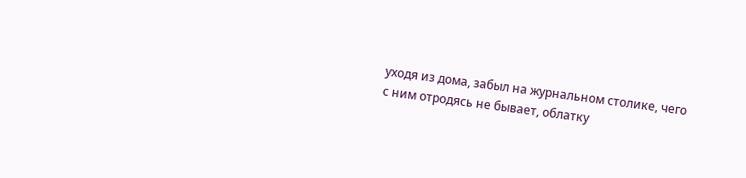уходя из дома, забыл на журнальном столике, чего с ним отродясь не бывает, облатку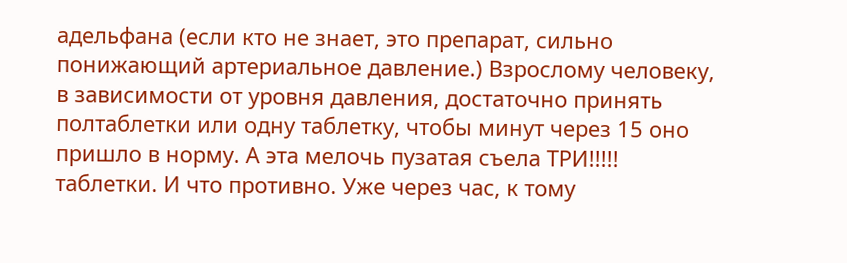адельфана (если кто не знает, это препарат, сильно понижающий артериальное давление.) Взрослому человеку, в зависимости от уровня давления, достаточно принять полтаблетки или одну таблетку, чтобы минут через 15 оно пришло в норму. А эта мелочь пузатая съела ТРИ!!!!! таблетки. И что противно. Уже через час, к тому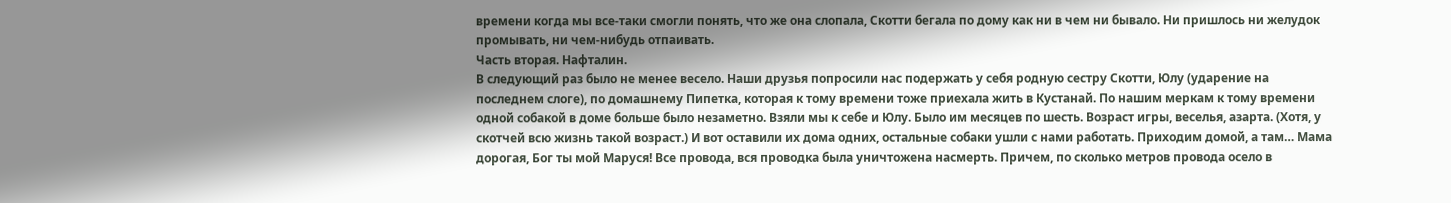времени когда мы все-таки смогли понять, что же она слопала, Скотти бегала по дому как ни в чем ни бывало. Ни пришлось ни желудок промывать, ни чем-нибудь отпаивать.
Часть вторая. Нафталин.
В следующий раз было не менее весело. Наши друзья попросили нас подержать у себя родную сестру Скотти, Юлу (ударение на последнем слоге), по домашнему Пипетка, которая к тому времени тоже приехала жить в Кустанай. По нашим меркам к тому времени одной собакой в доме больше было незаметно. Взяли мы к себе и Юлу. Было им месяцев по шесть. Возраст игры, веселья, азарта. (Хотя, у скотчей всю жизнь такой возраст.) И вот оставили их дома одних, остальные собаки ушли с нами работать. Приходим домой, а там… Мама дорогая, Бог ты мой Маруся! Все провода, вся проводка была уничтожена насмерть. Причем, по сколько метров провода осело в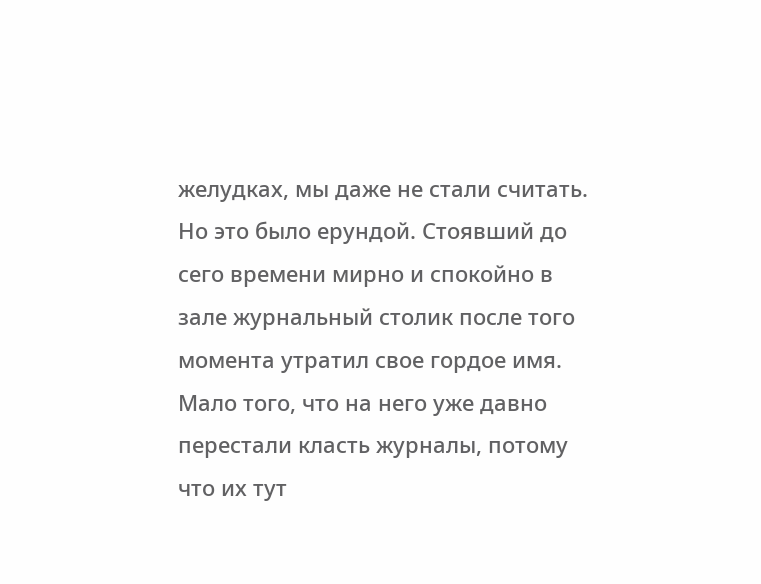желудках, мы даже не стали считать. Но это было ерундой. Стоявший до сего времени мирно и спокойно в зале журнальный столик после того момента утратил свое гордое имя. Мало того, что на него уже давно перестали класть журналы, потому что их тут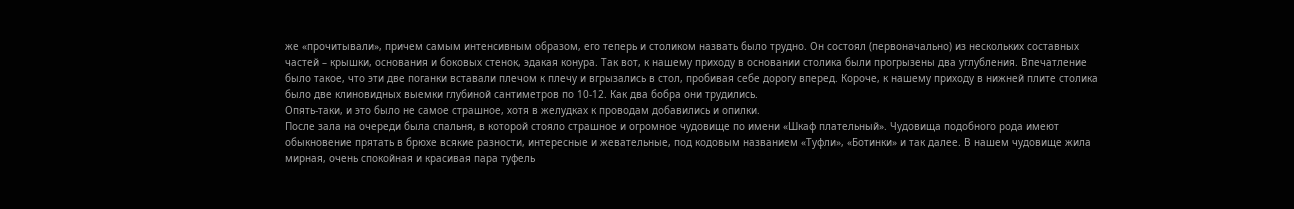же «прочитывали», причем самым интенсивным образом, его теперь и столиком назвать было трудно. Он состоял (первоначально) из нескольких составных частей – крышки, основания и боковых стенок, эдакая конура. Так вот, к нашему приходу в основании столика были прогрызены два углубления. Впечатление было такое, что эти две поганки вставали плечом к плечу и вгрызались в стол, пробивая себе дорогу вперед. Короче, к нашему приходу в нижней плите столика было две клиновидных выемки глубиной сантиметров по 10-12. Как два бобра они трудились.
Опять-таки, и это было не самое страшное, хотя в желудках к проводам добавились и опилки.
После зала на очереди была спальня, в которой стояло страшное и огромное чудовище по имени «Шкаф плательный». Чудовища подобного рода имеют обыкновение прятать в брюхе всякие разности, интересные и жевательные, под кодовым названием «Туфли», «Ботинки» и так далее. В нашем чудовище жила мирная, очень спокойная и красивая пара туфель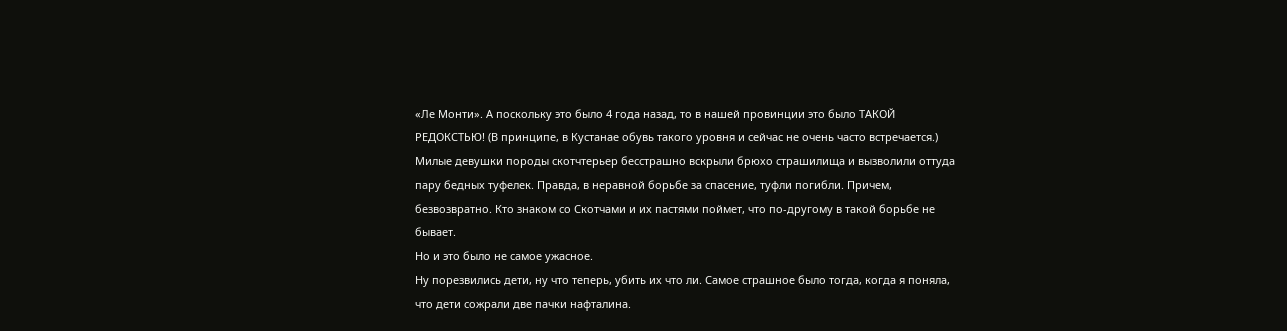«Ле Монти». А поскольку это было 4 года назад, то в нашей провинции это было ТАКОЙ РЕДОКСТЬЮ! (В принципе, в Кустанае обувь такого уровня и сейчас не очень часто встречается.) Милые девушки породы скотчтерьер бесстрашно вскрыли брюхо страшилища и вызволили оттуда пару бедных туфелек. Правда, в неравной борьбе за спасение, туфли погибли. Причем, безвозвратно. Кто знаком со Скотчами и их пастями поймет, что по-другому в такой борьбе не бывает.
Но и это было не самое ужасное.
Ну порезвились дети, ну что теперь, убить их что ли. Самое страшное было тогда, когда я поняла, что дети сожрали две пачки нафталина.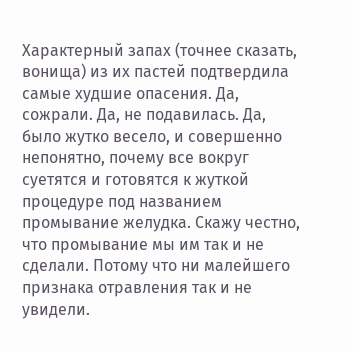Характерный запах (точнее сказать, вонища) из их пастей подтвердила самые худшие опасения. Да, сожрали. Да, не подавилась. Да, было жутко весело, и совершенно непонятно, почему все вокруг суетятся и готовятся к жуткой процедуре под названием промывание желудка. Скажу честно, что промывание мы им так и не сделали. Потому что ни малейшего признака отравления так и не увидели.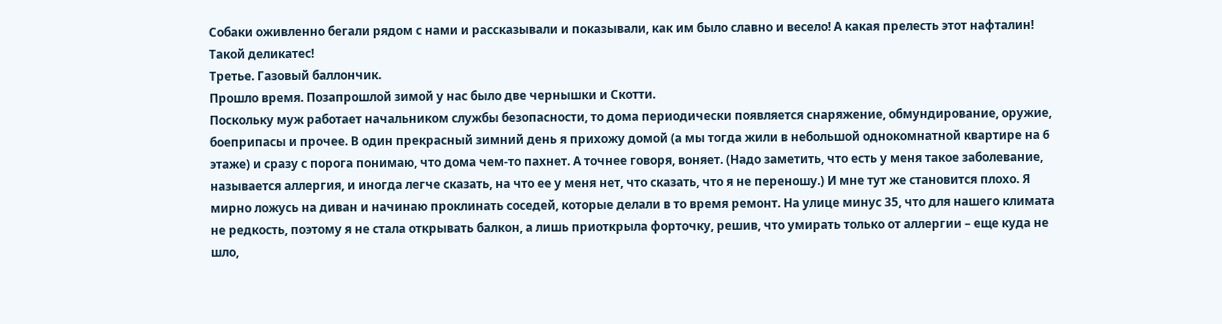Собаки оживленно бегали рядом с нами и рассказывали и показывали, как им было славно и весело! А какая прелесть этот нафталин! Такой деликатес!
Третье. Газовый баллончик.
Прошло время. Позапрошлой зимой у нас было две чернышки и Скотти.
Поскольку муж работает начальником службы безопасности, то дома периодически появляется снаряжение, обмундирование, оружие, боеприпасы и прочее. В один прекрасный зимний день я прихожу домой (а мы тогда жили в небольшой однокомнатной квартире на 6 этаже) и сразу с порога понимаю, что дома чем-то пахнет. А точнее говоря, воняет. (Надо заметить, что есть у меня такое заболевание, называется аллергия, и иногда легче сказать, на что ее у меня нет, что сказать, что я не переношу.) И мне тут же становится плохо. Я мирно ложусь на диван и начинаю проклинать соседей, которые делали в то время ремонт. На улице минус 35, что для нашего климата не редкость, поэтому я не стала открывать балкон, а лишь приоткрыла форточку, решив, что умирать только от аллергии – еще куда не шло,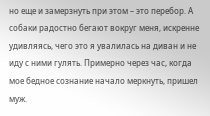но еще и замерзнуть при этом – это перебор. А собаки радостно бегают вокруг меня, искренне удивляясь, чего это я увалилась на диван и не иду с ними гулять. Примерно через час, когда мое бедное сознание начало меркнуть, пришел муж.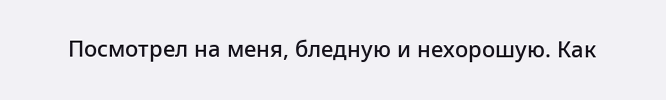Посмотрел на меня, бледную и нехорошую. Как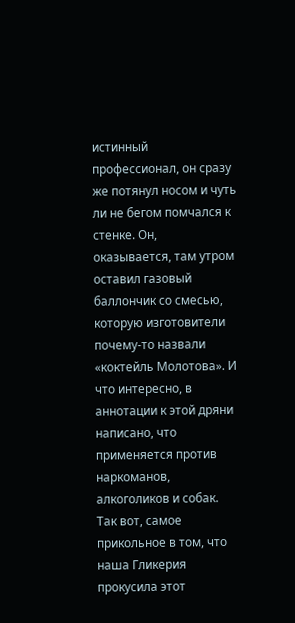истинный профессионал, он сразу же потянул носом и чуть ли не бегом помчался к стенке. Он, оказывается, там утром оставил газовый баллончик со смесью, которую изготовители почему-то назвали «коктейль Молотова». И что интересно, в аннотации к этой дряни написано, что применяется против наркоманов, алкоголиков и собак. Так вот, самое прикольное в том, что наша Гликерия прокусила этот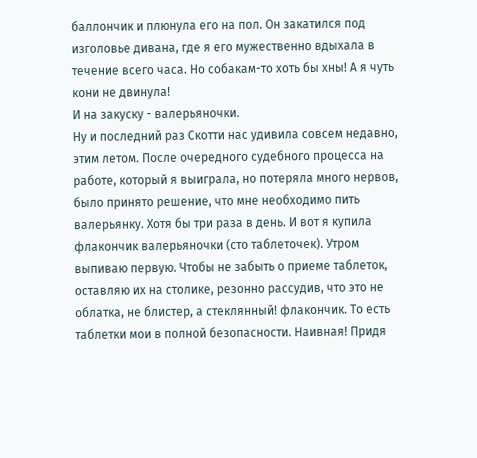баллончик и плюнула его на пол. Он закатился под изголовье дивана, где я его мужественно вдыхала в течение всего часа. Но собакам-то хоть бы хны! А я чуть кони не двинула!
И на закуску - валерьяночки.
Ну и последний раз Скотти нас удивила совсем недавно, этим летом. После очередного судебного процесса на работе, который я выиграла, но потеряла много нервов, было принято решение, что мне необходимо пить валерьянку. Хотя бы три раза в день. И вот я купила флакончик валерьяночки (сто таблеточек). Утром выпиваю первую. Чтобы не забыть о приеме таблеток, оставляю их на столике, резонно рассудив, что это не облатка, не блистер, а стеклянный! флакончик. То есть таблетки мои в полной безопасности. Наивная! Придя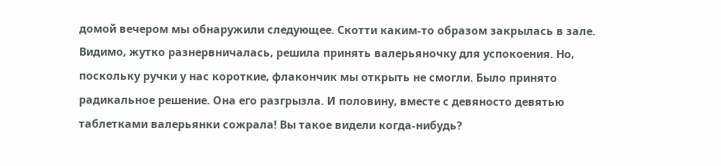домой вечером мы обнаружили следующее. Скотти каким-то образом закрылась в зале. Видимо, жутко разнервничалась, решила принять валерьяночку для успокоения. Но, поскольку ручки у нас короткие, флакончик мы открыть не смогли. Было принято радикальное решение. Она его разгрызла. И половину, вместе с девяносто девятью таблетками валерьянки сожрала! Вы такое видели когда-нибудь?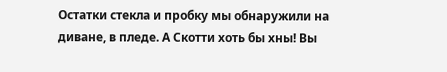Остатки стекла и пробку мы обнаружили на диване, в пледе. А Скотти хоть бы хны! Вы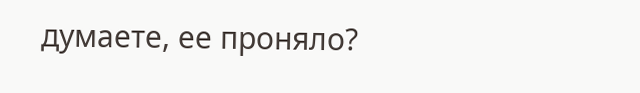думаете, ее проняло?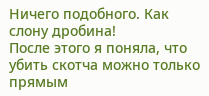Ничего подобного. Как слону дробина!
После этого я поняла, что убить скотча можно только прямым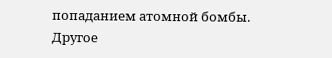попаданием атомной бомбы. Другое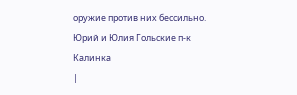оружие против них бессильно.
Юрий и Юлия Гольские п-к Калинка
|